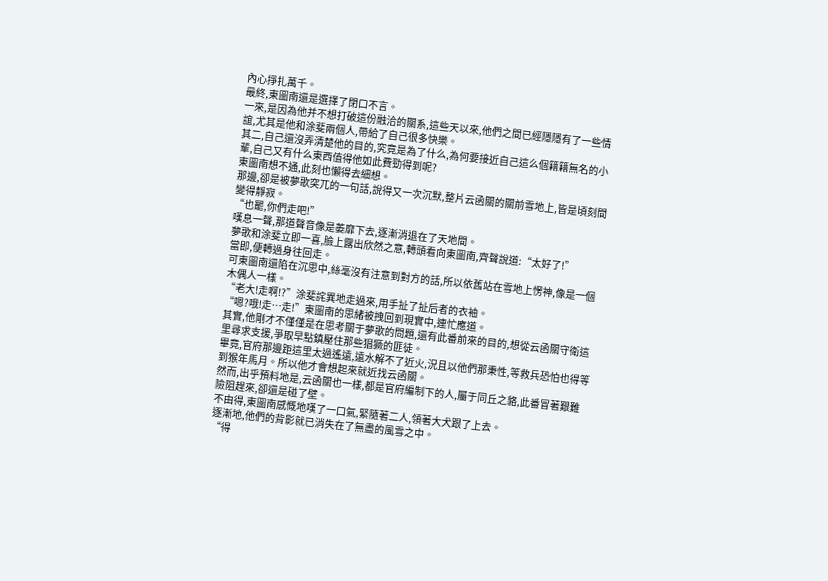內心掙扎萬千。
最終,東圖南還是選擇了閉口不言。
一來,是因為他并不想打破這份融洽的關系,這些天以來,他們之間已經隱隱有了一些情誼,尤其是他和涂斐兩個人,帶給了自己很多快樂。
其二,自己還沒弄清楚他的目的,究竟是為了什么,為何要接近自己這么個籍籍無名的小輩,自己又有什么東西值得他如此費勁得到呢?
東圖南想不通,此刻也懶得去細想。
那邊,卻是被夢歌突兀的一句話,說得又一次沉默,整片云函關的關前雪地上,皆是頃刻間變得靜寂。
“也罷,你們走吧!”
嘆息一聲,那道聲音像是萎靡下去,逐漸消退在了天地間。
夢歌和涂斐立即一喜,臉上露出欣然之意,轉頭看向東圖南,齊聲說道:“太好了!”
當即,便轉過身往回走。
可東圖南還陷在沉思中,絲毫沒有注意到對方的話,所以依舊站在雪地上愣神,像是一個木偶人一樣。
“老大!走啊!?”涂斐詫異地走過來,用手扯了扯后者的衣袖。
“嗯?哦!走…走!”東圖南的思緒被拽回到現實中,連忙應道。
其實,他剛才不僅僅是在思考關于夢歌的問題,還有此番前來的目的,想從云函關守衛這里尋求支援,爭取早點鎮壓住那些猖獗的匪徒。
畢竟,官府那邊距這里太過遙遠,遠水解不了近火,況且以他們那秉性,等救兵恐怕也得等到猴年馬月。所以他才會想起來就近找云函關。
然而,出乎預料地是,云函關也一樣,都是官府編制下的人,屬于同丘之貉,此番冒著艱難險阻趕來,卻還是碰了壁。
不由得,東圖南感慨地嘆了一口氣,緊隨著二人,領著大犬跟了上去。
逐漸地,他們的背影就已消失在了無盡的風雪之中。
“得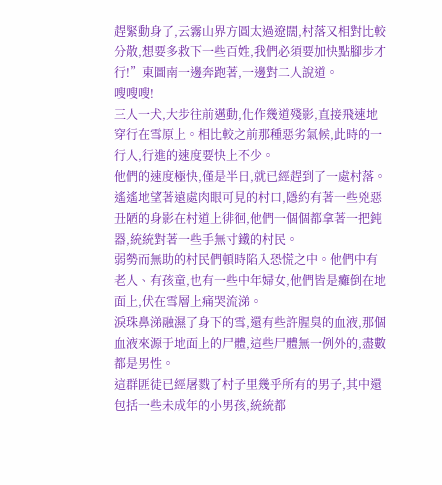趕緊動身了,云霧山界方圓太過遼闊,村落又相對比較分散,想要多救下一些百姓,我們必須要加快點腳步才行!”東圖南一邊奔跑著,一邊對二人說道。
嗖嗖嗖!
三人一犬,大步往前邁動,化作幾道殘影,直接飛速地穿行在雪原上。相比較之前那種惡劣氣候,此時的一行人,行進的速度要快上不少。
他們的速度極快,僅是半日,就已經趕到了一處村落。
遙遙地望著遠處肉眼可見的村口,隱約有著一些兇惡丑陋的身影在村道上徘徊,他們一個個都拿著一把鈍器,統統對著一些手無寸鐵的村民。
弱勢而無助的村民們頓時陷入恐慌之中。他們中有老人、有孩童,也有一些中年婦女,他們皆是癱倒在地面上,伏在雪層上痛哭流涕。
淚珠鼻涕融濕了身下的雪,還有些許腥臭的血液,那個血液來源于地面上的尸體,這些尸體無一例外的,盡數都是男性。
這群匪徒已經屠戮了村子里幾乎所有的男子,其中還包括一些未成年的小男孩,統統都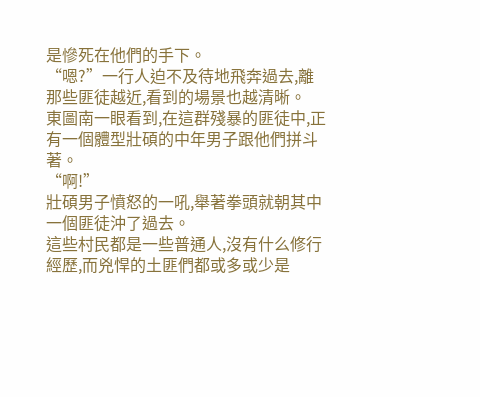是慘死在他們的手下。
“嗯?”一行人迫不及待地飛奔過去,離那些匪徒越近,看到的場景也越清晰。
東圖南一眼看到,在這群殘暴的匪徒中,正有一個體型壯碩的中年男子跟他們拼斗著。
“啊!”
壯碩男子憤怒的一吼,舉著拳頭就朝其中一個匪徒沖了過去。
這些村民都是一些普通人,沒有什么修行經歷,而兇悍的土匪們都或多或少是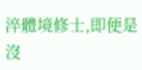淬體境修士,即便是沒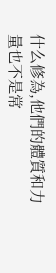什么修為,他們的體質和力量也不是常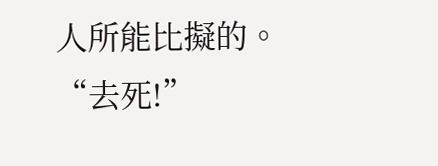人所能比擬的。
“去死!”